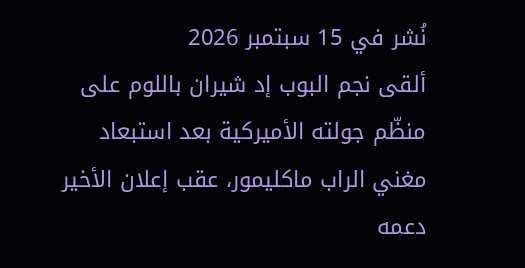نُشر في 15 سبتمبر 2026
ألقى نجم البوب إد شيران باللوم على منظّم جولته الأميركية بعد استبعاد مغني الراب ماكليمور، عقب إعلان الأخير دعمه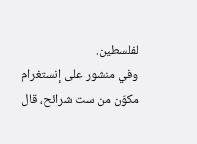لفلسطين.
وفي منشور على إنستغرام مكوّن من ست شرائح، قال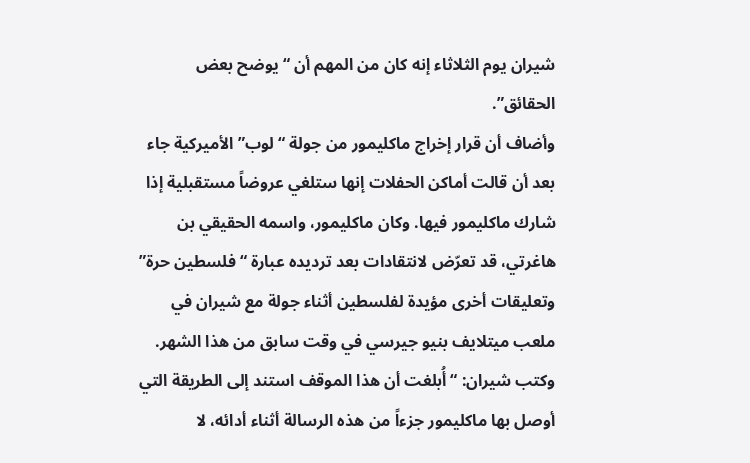شيران يوم الثلاثاء إنه كان من المهم أن “يوضح بعض الحقائق”.
وأضاف أن قرار إخراج ماكليمور من جولة “لوب” الأميركية جاء بعد أن قالت أماكن الحفلات إنها ستلغي عروضاً مستقبلية إذا شارك ماكليمور فيها. وكان ماكليمور، واسمه الحقيقي بن هاغرتي، قد تعرّض لانتقادات بعد ترديده عبارة “فلسطين حرة” وتعليقات أخرى مؤيدة لفلسطين أثناء جولة مع شيران في ملعب ميتلايف بنيو جيرسي في وقت سابق من هذا الشهر.
وكتب شيران: “أُبلغت أن هذا الموقف استند إلى الطريقة التي أوصل بها ماكليمور جزءاً من هذه الرسالة أثناء أدائه، لا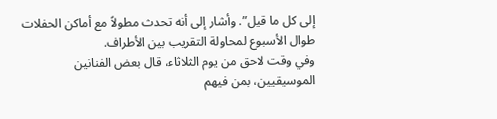إلى كل ما قيل”. وأشار إلى أنه تحدث مطولاً مع أماكن الحفلات طوال الأسبوع لمحاولة التقريب بين الأطراف.
وفي وقت لاحق من يوم الثلاثاء، قال بعض الفنانين الموسيقيين، بمن فيهم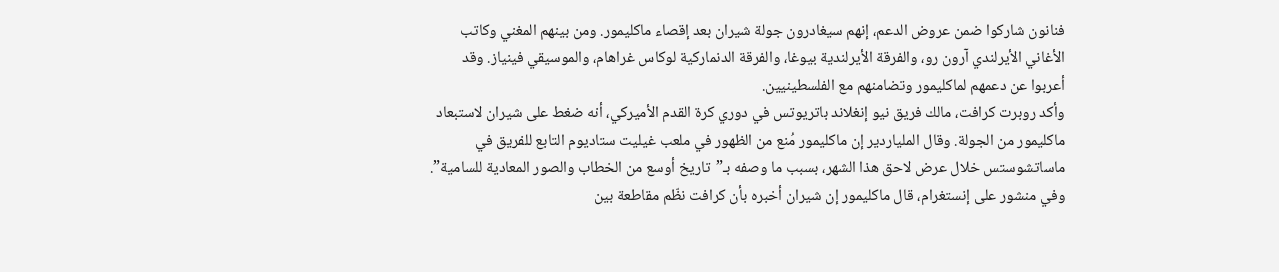فنانون شاركوا ضمن عروض الدعم، إنهم سيغادرون جولة شيران بعد إقصاء ماكليمور. ومن بينهم المغني وكاتب الأغاني الأيرلندي آرون رو، والفرقة الأيرلندية بيوغا، والفرقة الدنماركية لوكاس غراهام، والموسيقي فينياز. وقد أعربوا عن دعمهم لماكليمور وتضامنهم مع الفلسطينيين.
وأكد روبرت كرافت، مالك فريق نيو إنغلاند باتريوتس في دوري كرة القدم الأميركي، أنه ضغط على شيران لاستبعاد ماكليمور من الجولة. وقال الملياردير إن ماكليمور مُنع من الظهور في ملعب غيليت ستاديوم التابع للفريق في ماساتشوستس خلال عرض لاحق هذا الشهر، بسبب ما وصفه بـ”تاريخ أوسع من الخطاب والصور المعادية للسامية”.
وفي منشور على إنستغرام، قال ماكليمور إن شيران أخبره بأن كرافت نظّم مقاطعة بين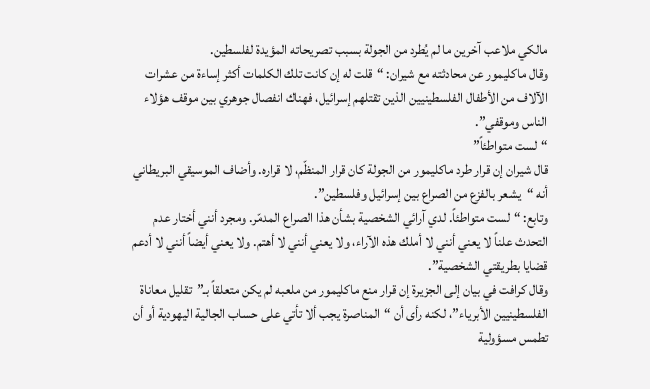مالكي ملاعب آخرين ما لم يُطرد من الجولة بسبب تصريحاته المؤيدة لفلسطين.
وقال ماكليمور عن محادثته مع شيران: “قلت له إن كانت تلك الكلمات أكثر إساءة من عشرات الآلاف من الأطفال الفلسطينيين الذين تقتلهم إسرائيل، فهناك انفصال جوهري بين موقف هؤلاء الناس وموقفي”.
“لست متواطئاً”
قال شيران إن قرار طرد ماكليمور من الجولة كان قرار المنظّم، لا قراره. وأضاف الموسيقي البريطاني أنه “يشعر بالفزع من الصراع بين إسرائيل وفلسطين”.
وتابع: “لست متواطئاً. لدي آرائي الشخصية بشأن هذا الصراع المدمّر. ومجرد أنني أختار عدم التحدث علناً لا يعني أنني لا أملك هذه الآراء، ولا يعني أنني لا أهتم. ولا يعني أيضاً أنني لا أدعم قضايا بطريقتي الشخصية”.
وقال كرافت في بيان إلى الجزيرة إن قرار منع ماكليمور من ملعبه لم يكن متعلقاً بـ”تقليل معاناة الفلسطينيين الأبرياء”، لكنه رأى أن “المناصرة يجب ألا تأتي على حساب الجالية اليهودية أو أن تطمس مسؤولية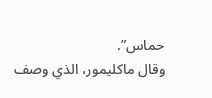حماس”.
وقال ماكليمور، الذي وصف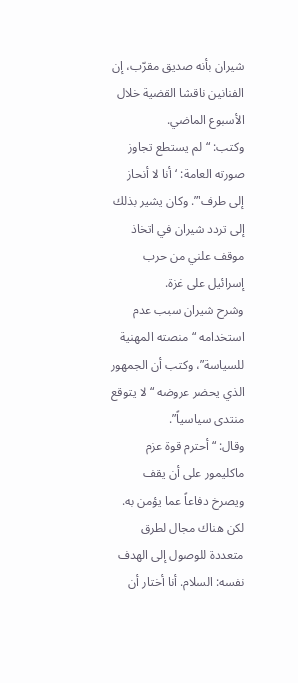شيران بأنه صديق مقرّب، إن الفنانين ناقشا القضية خلال الأسبوع الماضي.
وكتب: “لم يستطع تجاوز صورته العامة: ‘أنا لا أنحاز إلى طرف'”. وكان يشير بذلك إلى تردد شيران في اتخاذ موقف علني من حرب إسرائيل على غزة.
وشرح شيران سبب عدم استخدامه “منصته المهنية للسياسة”، وكتب أن الجمهور الذي يحضر عروضه “لا يتوقع منتدى سياسياً”.
وقال: “أحترم قوة عزم ماكليمور على أن يقف ويصرخ دفاعاً عما يؤمن به. لكن هناك مجال لطرق متعددة للوصول إلى الهدف نفسه: السلام. أنا أختار أن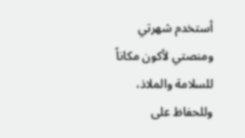أستخدم شهرتي ومنصتي لأكون مكاناً للسلامة والملاذ، وللحفاظ على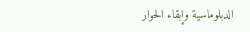الدبلوماسية وإبقاء الحوار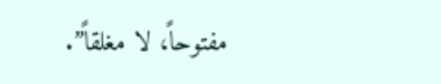مفتوحاً، لا مغلقاً”.